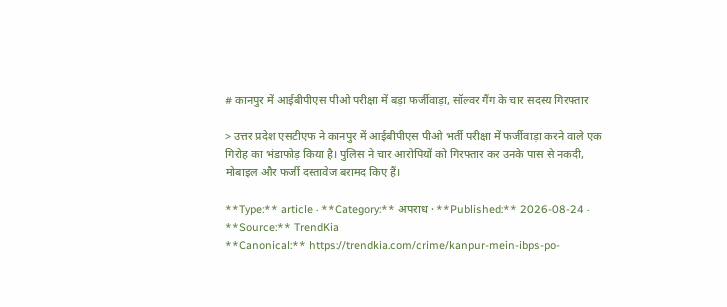# कानपुर में आईबीपीएस पीओ परीक्षा में बड़ा फर्जीवाड़ा, सॉल्वर गैंग के चार सदस्य गिरफ्तार

> उत्तर प्रदेश एसटीएफ ने कानपुर में आईबीपीएस पीओ भर्ती परीक्षा में फर्जीवाड़ा करने वाले एक गिरोह का भंडाफोड़ किया है। पुलिस ने चार आरोपियों को गिरफ्तार कर उनके पास से नकदी, मोबाइल और फर्जी दस्तावेज बरामद किए हैं।

**Type:** article · **Category:** अपराध · **Published:** 2026-08-24 · **Source:** TrendKia
**Canonical:** https://trendkia.com/crime/kanpur-mein-ibps-po-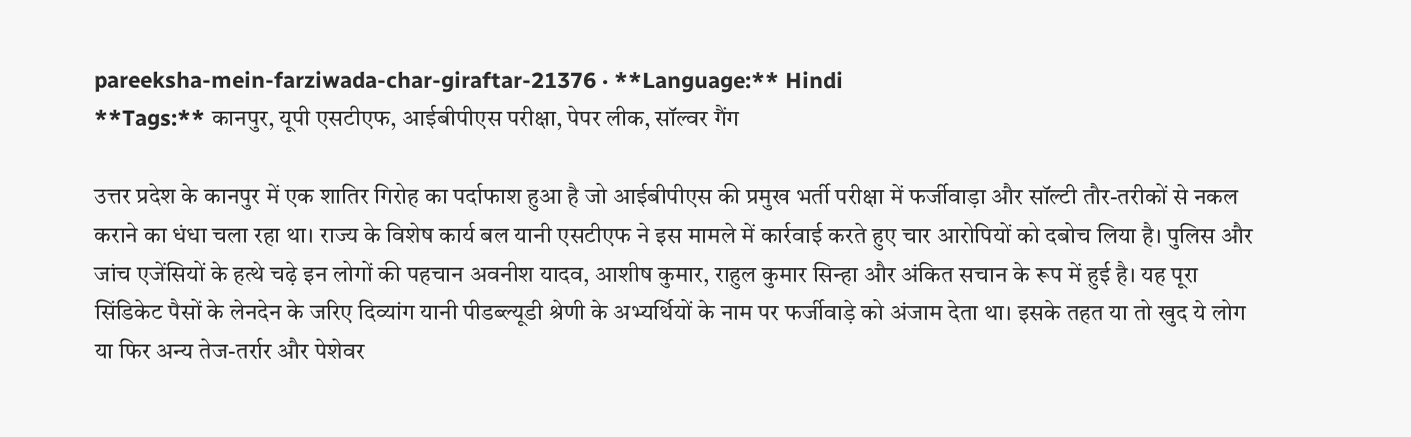pareeksha-mein-farziwada-char-giraftar-21376 · **Language:** Hindi
**Tags:** कानपुर, यूपी एसटीएफ, आईबीपीएस परीक्षा, पेपर लीक, सॉल्वर गैंग

उत्तर प्रदेश के कानपुर में एक शातिर गिरोह का पर्दाफाश हुआ है जो आईबीपीएस की प्रमुख भर्ती परीक्षा में फर्जीवाड़ा और सॉल्टी तौर-तरीकों से नकल कराने का धंधा चला रहा था। राज्य के विशेष कार्य बल यानी एसटीएफ ने इस मामले में कार्रवाई करते हुए चार आरोपियों को दबोच लिया है। पुलिस और जांच एजेंसियों के हत्थे चढ़े इन लोगों की पहचान अवनीश यादव, आशीष कुमार, राहुल कुमार सिन्हा और अंकित सचान के रूप में हुई है। यह पूरा सिंडिकेट पैसों के लेनदेन के जरिए दिव्यांग यानी पीडब्ल्यूडी श्रेणी के अभ्यर्थियों के नाम पर फर्जीवाड़े को अंजाम देता था। इसके तहत या तो खुद ये लोग या फिर अन्य तेज-तर्रार और पेशेवर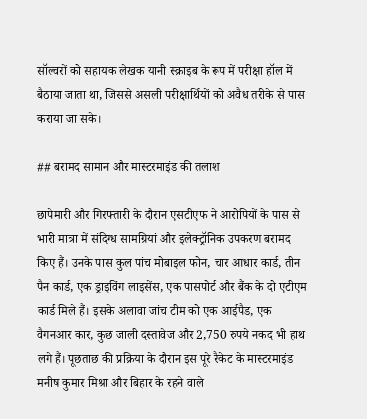सॉल्वरों को सहायक लेखक यानी स्क्राइब के रूप में परीक्षा हॉल में बैठाया जाता था, जिससे असली परीक्षार्थियों को अवैध तरीके से पास कराया जा सके।

## बरामद सामान और मास्टरमाइंड की तलाश

छापेमारी और गिरफ्तारी के दौरान एसटीएफ ने आरोपियों के पास से भारी मात्रा में संदिग्ध सामग्रियां और इलेक्ट्रॉनिक उपकरण बरामद किए हैं। उनके पास कुल पांच मोबाइल फोन, चार आधार कार्ड, तीन पैन कार्ड, एक ड्राइविंग लाइसेंस, एक पासपोर्ट और बैंक के दो एटीएम कार्ड मिले हैं। इसके अलावा जांच टीम को एक आईपैड, एक वैगनआर कार, कुछ जाली दस्तावेज और 2,750 रुपये नकद भी हाथ लगे हैं। पूछताछ की प्रक्रिया के दौरान इस पूरे रैकेट के मास्टरमाइंड मनीष कुमार मिश्रा और बिहार के रहने वाले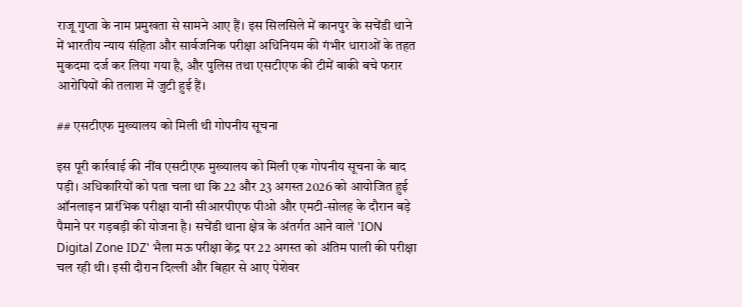राजू गुप्ता के नाम प्रमुखता से सामने आए हैं। इस सिलसिले में कानपुर के सचेंडी थाने में भारतीय न्याय संहिता और सार्वजनिक परीक्षा अधिनियम की गंभीर धाराओं के तहत मुकदमा दर्ज कर लिया गया है, और पुलिस तथा एसटीएफ की टीमें बाकी बचे फरार आरोपियों की तलाश में जुटी हुई हैं।

## एसटीएफ मुख्यालय को मिली थी गोपनीय सूचना

इस पूरी कार्रवाई की नींव एसटीएफ मुख्यालय को मिली एक गोपनीय सूचना के बाद पड़ी। अधिकारियों को पता चला था कि 22 और 23 अगस्त 2026 को आयोजित हुई ऑनलाइन प्रारंभिक परीक्षा यानी सीआरपीएफ पीओ और एमटी-सोलह के दौरान बड़े पैमाने पर गड़बड़ी की योजना है। सचेंडी थाना क्षेत्र के अंतर्गत आने वाले 'ION Digital Zone IDZ' भैला मऊ परीक्षा केंद्र पर 22 अगस्त को अंतिम पाली की परीक्षा चल रही थी। इसी दौरान दिल्ली और बिहार से आए पेशेवर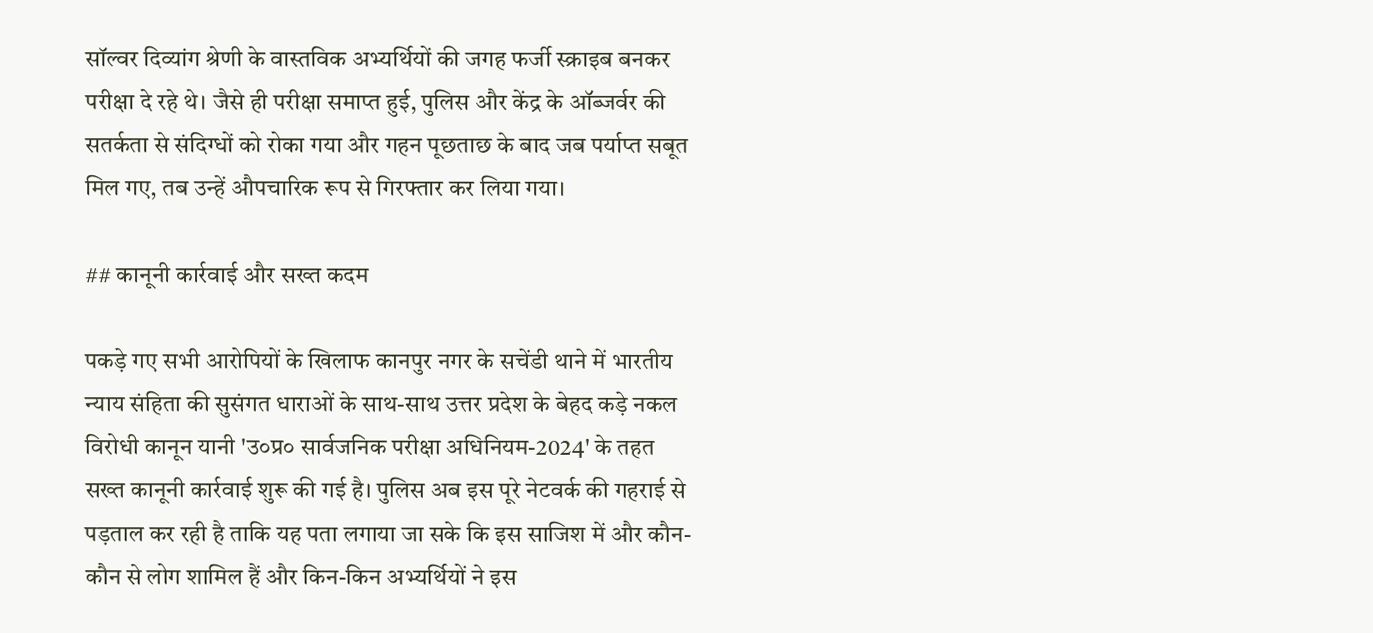सॉल्वर दिव्यांग श्रेणी के वास्तविक अभ्यर्थियों की जगह फर्जी स्क्राइब बनकर परीक्षा दे रहे थे। जैसे ही परीक्षा समाप्त हुई, पुलिस और केंद्र के ऑब्जर्वर की सतर्कता से संदिग्धों को रोका गया और गहन पूछताछ के बाद जब पर्याप्त सबूत मिल गए, तब उन्हें औपचारिक रूप से गिरफ्तार कर लिया गया।

## कानूनी कार्रवाई और सख्त कदम

पकड़े गए सभी आरोपियों के खिलाफ कानपुर नगर के सचेंडी थाने में भारतीय न्याय संहिता की सुसंगत धाराओं के साथ-साथ उत्तर प्रदेश के बेहद कड़े नकल विरोधी कानून यानी 'उ०प्र० सार्वजनिक परीक्षा अधिनियम-2024' के तहत सख्त कानूनी कार्रवाई शुरू की गई है। पुलिस अब इस पूरे नेटवर्क की गहराई से पड़ताल कर रही है ताकि यह पता लगाया जा सके कि इस साजिश में और कौन-कौन से लोग शामिल हैं और किन-किन अभ्यर्थियों ने इस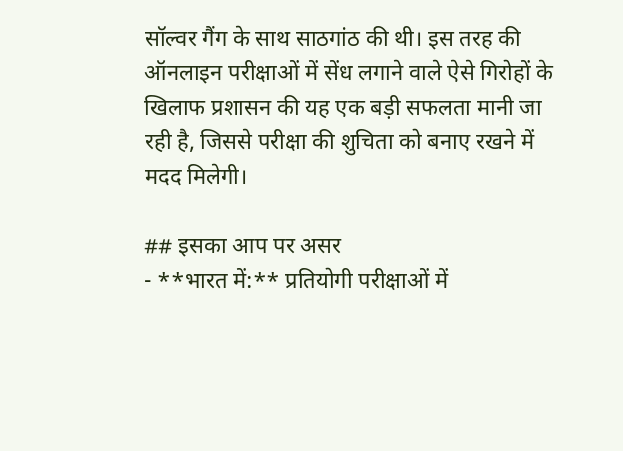सॉल्वर गैंग के साथ साठगांठ की थी। इस तरह की ऑनलाइन परीक्षाओं में सेंध लगाने वाले ऐसे गिरोहों के खिलाफ प्रशासन की यह एक बड़ी सफलता मानी जा रही है, जिससे परीक्षा की शुचिता को बनाए रखने में मदद मिलेगी।

## इसका आप पर असर
- **भारत में:** प्रतियोगी परीक्षाओं में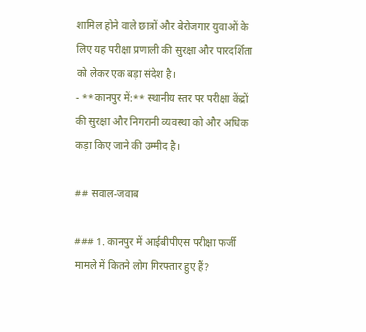शामिल होने वाले छात्रों और बेरोजगार युवाओं के लिए यह परीक्षा प्रणाली की सुरक्षा और पारदर्शिता को लेकर एक बड़ा संदेश है।
- **कानपुर में:** स्थानीय स्तर पर परीक्षा केंद्रों की सुरक्षा और निगरानी व्यवस्था को और अधिक कड़ा किए जाने की उम्मीद है।

## सवाल-जवाब

### 1. कानपुर में आईबीपीएस परीक्षा फर्जी मामले में कितने लोग गिरफ्तार हुए हैं?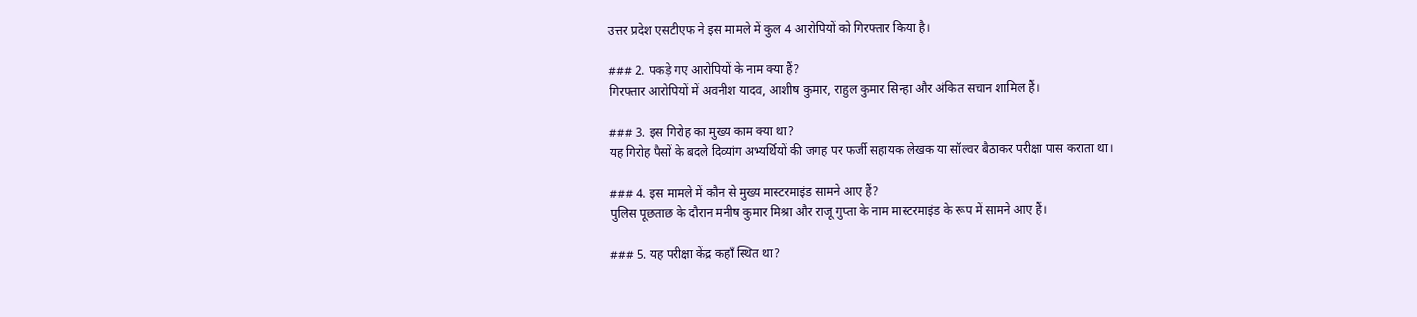उत्तर प्रदेश एसटीएफ ने इस मामले में कुल 4 आरोपियों को गिरफ्तार किया है।

### 2. पकड़े गए आरोपियों के नाम क्या हैं?
गिरफ्तार आरोपियों में अवनीश यादव, आशीष कुमार, राहुल कुमार सिन्हा और अंकित सचान शामिल हैं।

### 3. इस गिरोह का मुख्य काम क्या था?
यह गिरोह पैसों के बदले दिव्यांग अभ्यर्थियों की जगह पर फर्जी सहायक लेखक या सॉल्वर बैठाकर परीक्षा पास कराता था।

### 4. इस मामले में कौन से मुख्य मास्टरमाइंड सामने आए हैं?
पुलिस पूछताछ के दौरान मनीष कुमार मिश्रा और राजू गुप्ता के नाम मास्टरमाइंड के रूप में सामने आए हैं।

### 5. यह परीक्षा केंद्र कहाँ स्थित था?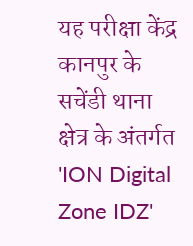यह परीक्षा केंद्र कानपुर के सचेंडी थाना क्षेत्र के अंतर्गत 'ION Digital Zone IDZ'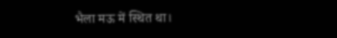भैला मऊ में स्थित था।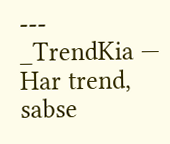---
_TrendKia — Har trend, sabse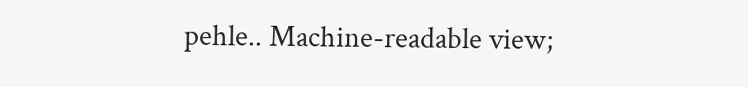pehle.. Machine-readable view;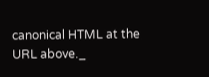canonical HTML at the URL above._